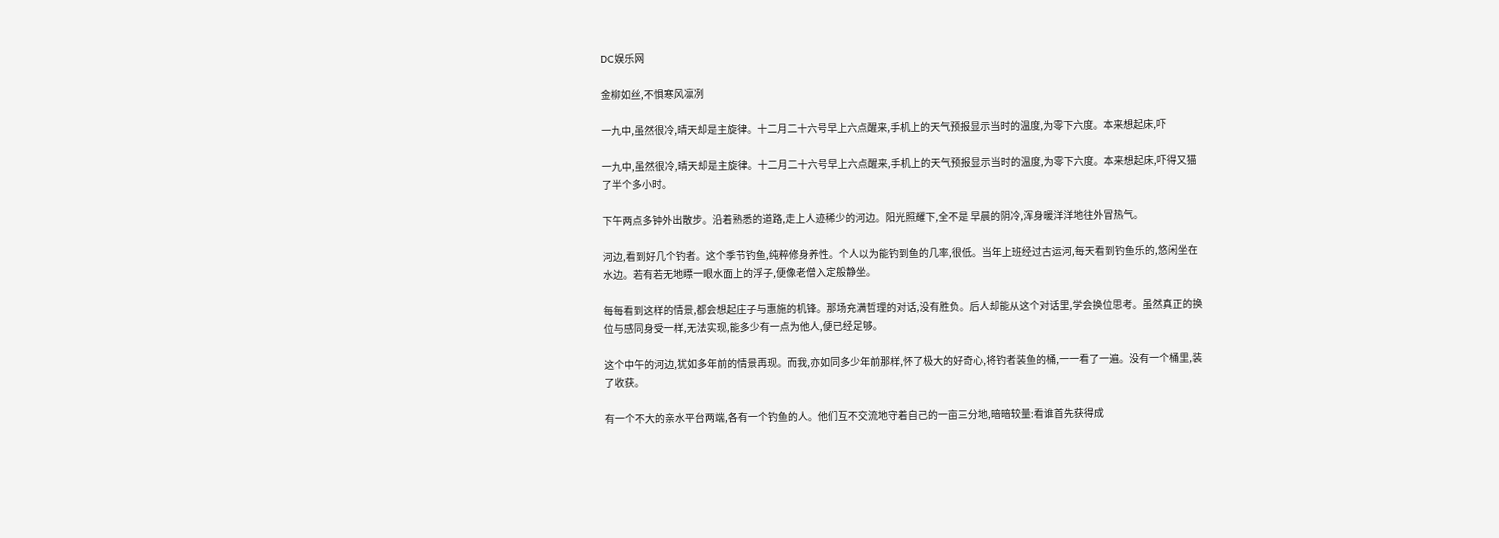DC娱乐网

金柳如丝,不惧寒风凛冽

一九中,虽然很冷,晴天却是主旋律。十二月二十六号早上六点醒来,手机上的天气预报显示当时的温度,为零下六度。本来想起床,吓

一九中,虽然很冷,晴天却是主旋律。十二月二十六号早上六点醒来,手机上的天气预报显示当时的温度,为零下六度。本来想起床,吓得又猫了半个多小时。

下午两点多钟外出散步。沿着熟悉的道路,走上人迹稀少的河边。阳光照耀下,全不是 早晨的阴冷,浑身暖洋洋地往外冒热气。

河边,看到好几个钓者。这个季节钓鱼,纯粹修身养性。个人以为能钓到鱼的几率,很低。当年上班经过古运河,每天看到钓鱼乐的,悠闲坐在水边。若有若无地瞟一眼水面上的浮子,便像老僧入定般静坐。

每每看到这样的情景,都会想起庄子与惠施的机锋。那场充满哲理的对话,没有胜负。后人却能从这个对话里,学会换位思考。虽然真正的换位与感同身受一样,无法实现,能多少有一点为他人,便已经足够。

这个中午的河边,犹如多年前的情景再现。而我,亦如同多少年前那样,怀了极大的好奇心,将钓者装鱼的桶,一一看了一遍。没有一个桶里,装了收获。

有一个不大的亲水平台两端,各有一个钓鱼的人。他们互不交流地守着自己的一亩三分地,暗暗较量:看谁首先获得成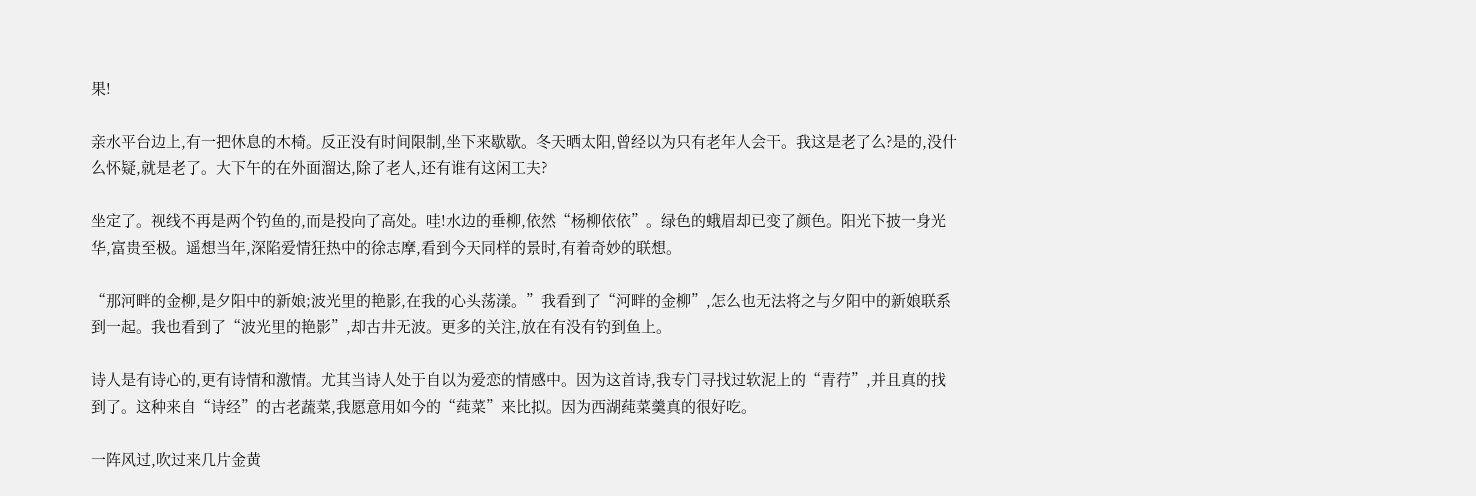果!

亲水平台边上,有一把休息的木椅。反正没有时间限制,坐下来歇歇。冬天晒太阳,曾经以为只有老年人会干。我这是老了么?是的,没什么怀疑,就是老了。大下午的在外面溜达,除了老人,还有谁有这闲工夫?

坐定了。视线不再是两个钓鱼的,而是投向了高处。哇!水边的垂柳,依然“杨柳依依”。绿色的蛾眉却已变了颜色。阳光下披一身光华,富贵至极。遥想当年,深陷爱情狂热中的徐志摩,看到今天同样的景时,有着奇妙的联想。

“那河畔的金柳,是夕阳中的新娘;波光里的艳影,在我的心头荡漾。”我看到了“河畔的金柳”,怎么也无法将之与夕阳中的新娘联系到一起。我也看到了“波光里的艳影”,却古井无波。更多的关注,放在有没有钓到鱼上。

诗人是有诗心的,更有诗情和激情。尤其当诗人处于自以为爱恋的情感中。因为这首诗,我专门寻找过软泥上的“青荇”,并且真的找到了。这种来自“诗经”的古老蔬菜,我愿意用如今的“莼菜”来比拟。因为西湖莼菜羹真的很好吃。

一阵风过,吹过来几片金黄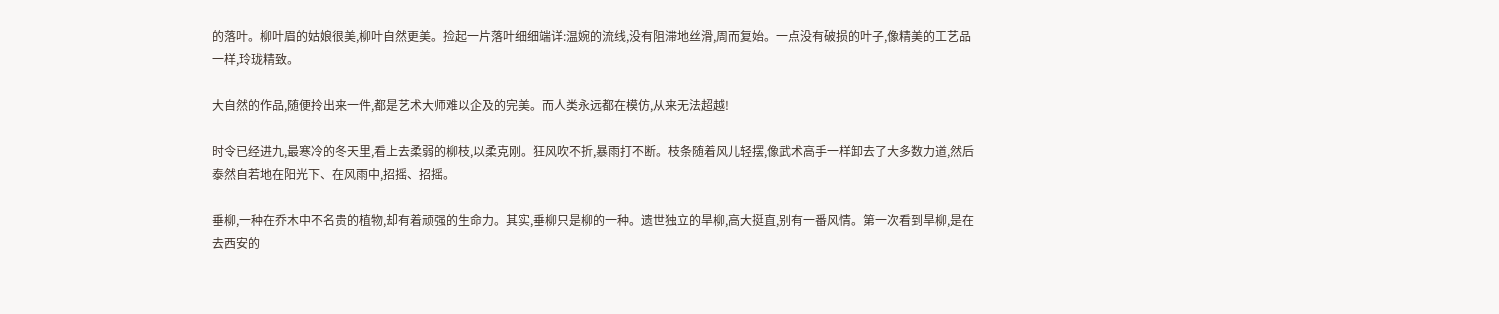的落叶。柳叶眉的姑娘很美,柳叶自然更美。捡起一片落叶细细端详:温婉的流线,没有阻滞地丝滑,周而复始。一点没有破损的叶子,像精美的工艺品一样,玲珑精致。

大自然的作品,随便拎出来一件,都是艺术大师难以企及的完美。而人类永远都在模仿,从来无法超越!

时令已经进九,最寒冷的冬天里,看上去柔弱的柳枝,以柔克刚。狂风吹不折,暴雨打不断。枝条随着风儿轻摆,像武术高手一样卸去了大多数力道,然后泰然自若地在阳光下、在风雨中,招摇、招摇。

垂柳,一种在乔木中不名贵的植物,却有着顽强的生命力。其实,垂柳只是柳的一种。遗世独立的旱柳,高大挺直,别有一番风情。第一次看到旱柳,是在去西安的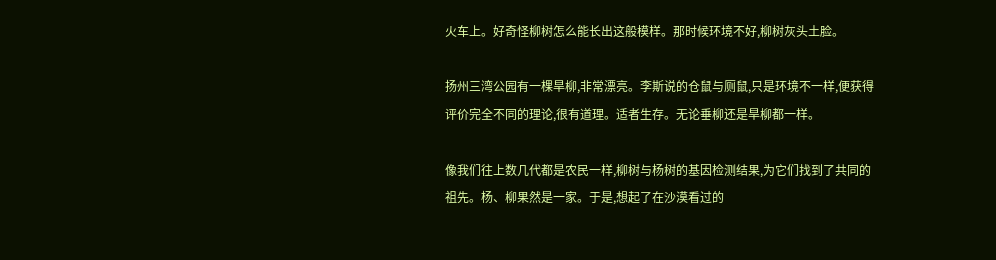火车上。好奇怪柳树怎么能长出这般模样。那时候环境不好,柳树灰头土脸。

扬州三湾公园有一棵旱柳,非常漂亮。李斯说的仓鼠与厕鼠,只是环境不一样,便获得评价完全不同的理论,很有道理。适者生存。无论垂柳还是旱柳都一样。

像我们往上数几代都是农民一样,柳树与杨树的基因检测结果,为它们找到了共同的祖先。杨、柳果然是一家。于是,想起了在沙漠看过的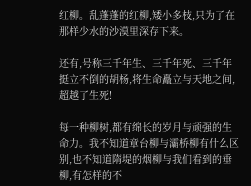红柳。乱蓬蓬的红柳,矮小多枝,只为了在那样少水的沙漠里深存下来。

还有,号称三千年生、三千年死、三千年挺立不倒的胡杨,将生命矗立与天地之间,超越了生死!

每一种柳树,都有绵长的岁月与顽强的生命力。我不知道章台柳与灞桥柳有什么区别,也不知道隋堤的烟柳与我们看到的垂柳,有怎样的不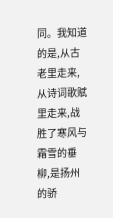同。我知道的是,从古老里走来,从诗词歌赋里走来,战胜了寒风与霜雪的垂柳,是扬州的骄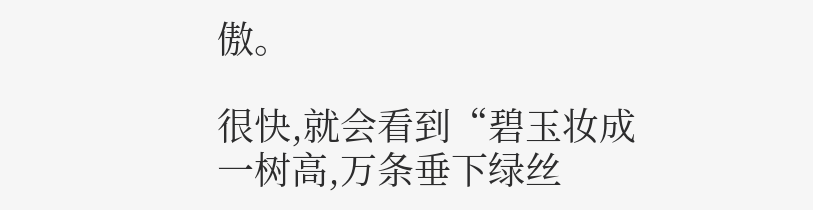傲。

很快,就会看到“碧玉妆成一树高,万条垂下绿丝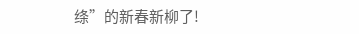绦”的新春新柳了!